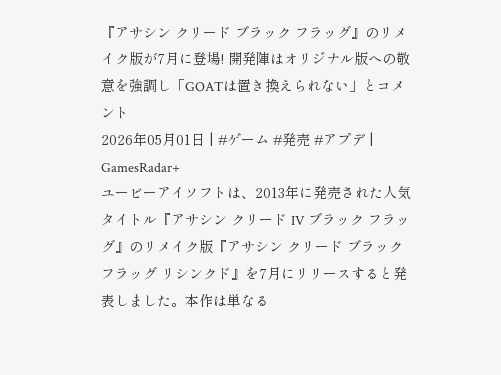『アサシン クリード ブラック フラッグ』のリメイク版が7月に登場! 開発陣はオリジナル版への敬意を強調し「GOATは置き換えられない」とコメント
2026年05月01日 | #ゲーム #発売 #アプデ | GamesRadar+
ユービーアイソフトは、2013年に発売された人気タイトル『アサシン クリード IV ブラック フラッグ』のリメイク版『アサシン クリード ブラック フラッグ リシンクド』を7月にリリースすると発表しました。本作は単なる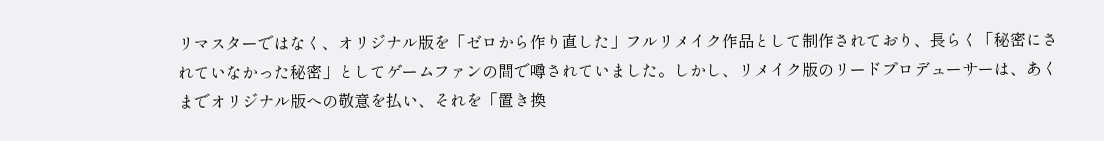リマスターではなく、オリジナル版を「ゼロから作り直した」フルリメイク作品として制作されており、長らく「秘密にされていなかった秘密」としてゲームファンの間で噂されていました。しかし、リメイク版のリードプロデューサーは、あくまでオリジナル版への敬意を払い、それを「置き換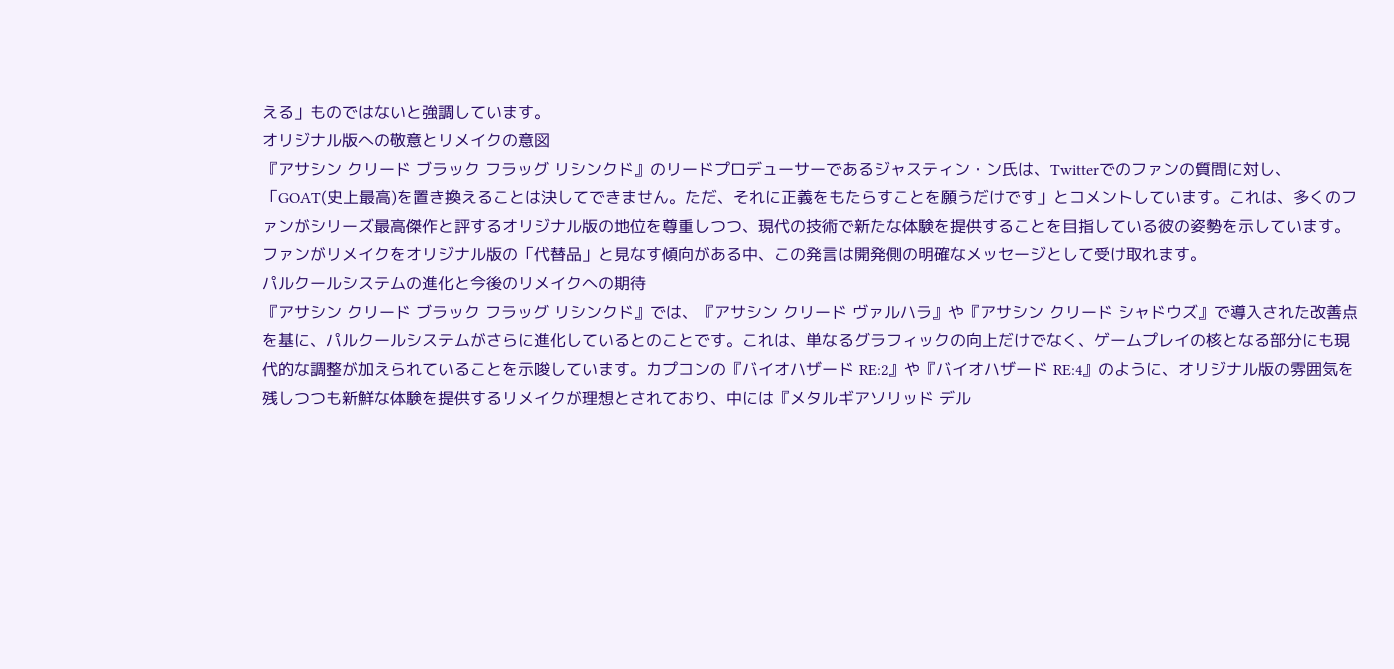える」ものではないと強調しています。
オリジナル版への敬意とリメイクの意図
『アサシン クリード ブラック フラッグ リシンクド』のリードプロデューサーであるジャスティン・ン氏は、Twitterでのファンの質問に対し、「GOAT(史上最高)を置き換えることは決してできません。ただ、それに正義をもたらすことを願うだけです」とコメントしています。これは、多くのファンがシリーズ最高傑作と評するオリジナル版の地位を尊重しつつ、現代の技術で新たな体験を提供することを目指している彼の姿勢を示しています。ファンがリメイクをオリジナル版の「代替品」と見なす傾向がある中、この発言は開発側の明確なメッセージとして受け取れます。
パルクールシステムの進化と今後のリメイクへの期待
『アサシン クリード ブラック フラッグ リシンクド』では、『アサシン クリード ヴァルハラ』や『アサシン クリード シャドウズ』で導入された改善点を基に、パルクールシステムがさらに進化しているとのことです。これは、単なるグラフィックの向上だけでなく、ゲームプレイの核となる部分にも現代的な調整が加えられていることを示唆しています。カプコンの『バイオハザード RE:2』や『バイオハザード RE:4』のように、オリジナル版の雰囲気を残しつつも新鮮な体験を提供するリメイクが理想とされており、中には『メタルギアソリッド デル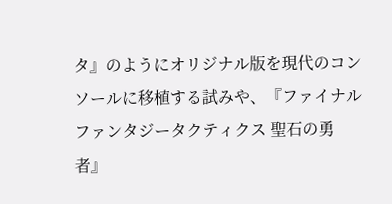タ』のようにオリジナル版を現代のコンソールに移植する試みや、『ファイナルファンタジータクティクス 聖石の勇者』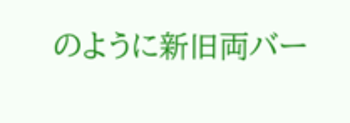のように新旧両バー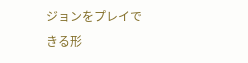ジョンをプレイできる形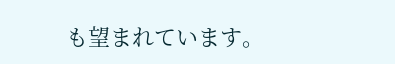も望まれています。